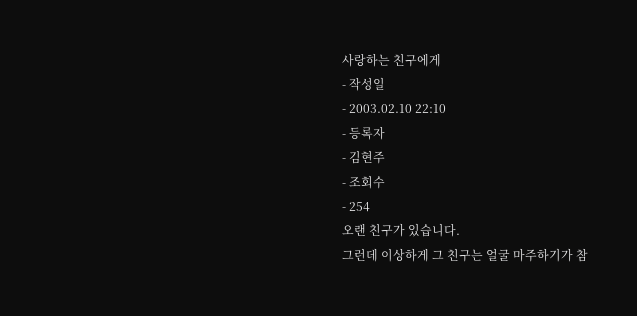사랑하는 친구에게
- 작성일
- 2003.02.10 22:10
- 등록자
- 김현주
- 조회수
- 254
오랜 친구가 있습니다.
그런데 이상하게 그 친구는 얼굴 마주하기가 참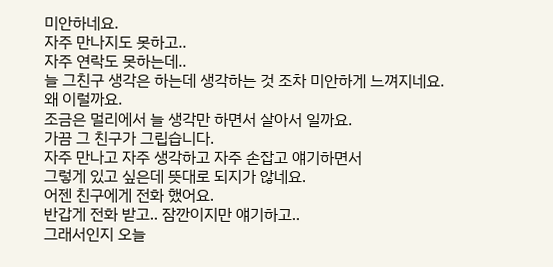미안하네요.
자주 만나지도 못하고..
자주 연락도 못하는데..
늘 그친구 생각은 하는데 생각하는 것 조차 미안하게 느껴지네요.
왜 이럴까요.
조금은 멀리에서 늘 생각만 하면서 살아서 일까요.
가끔 그 친구가 그립습니다.
자주 만나고 자주 생각하고 자주 손잡고 얘기하면서
그렇게 있고 싶은데 뜻대로 되지가 않네요.
어젠 친구에게 전화 했어요.
반갑게 전화 받고.. 잠깐이지만 얘기하고..
그래서인지 오늘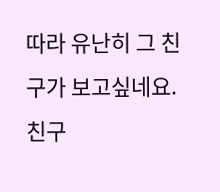따라 유난히 그 친구가 보고싶네요.
친구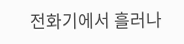전화기에서 흘러나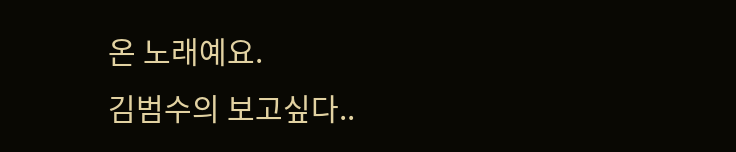온 노래예요.
김범수의 보고싶다..